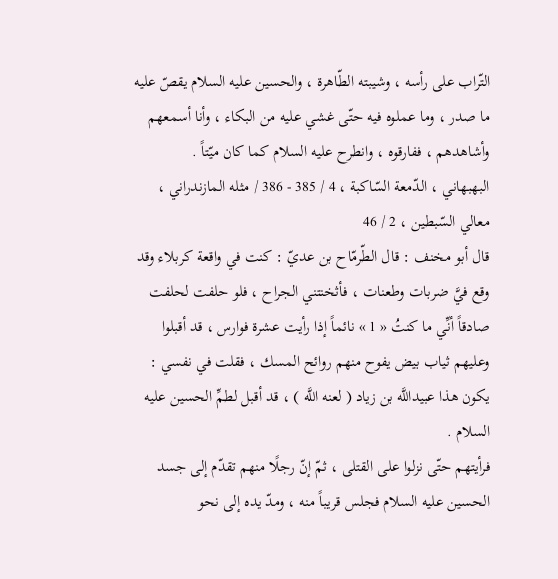التّراب على رأسه ، وشيبته الطّاهرة ، والحسين عليه السلام يقصّ عليه ما صدر ، وما عملوه فيه حتّى غشي عليه من البكاء ، وأنا أسمعهم وأشاهدهم ، ففارقوه ، وانطرح عليه السلام كما كان ميّتاً .
البهبهاني ، الدّمعة السّاكبة ، 4 / 385 - 386 / مثله المازندراني ، معالي السّبطين ، 2 / 46
قال أبو مخنف : قال الطّرمّاح بن عديّ : كنت في واقعة كربلاء وقد وقع فيَّ ضربات وطعنات ، فأثخنتني الجراح ، فلو حلفت لحلفت صادقاً أنِّي ما كنتُ « 1 » نائماً إذا رأيت عشرة فوارس ، قد أقبلوا وعليهم ثياب بيض يفوح منهم روائح المسك ، فقلت في نفسي : يكون هذا عبيداللَّه بن زياد ( لعنه اللَّه ) ، قد أقبل لطمِّ الحسين عليه السلام .
فرأيتهم حتّى نزلوا على القتلى ، ثمّ إنّ رجلًا منهم تقدّم إلى جسد الحسين عليه السلام فجلس قريباً منه ، ومدّ يده إلى نحو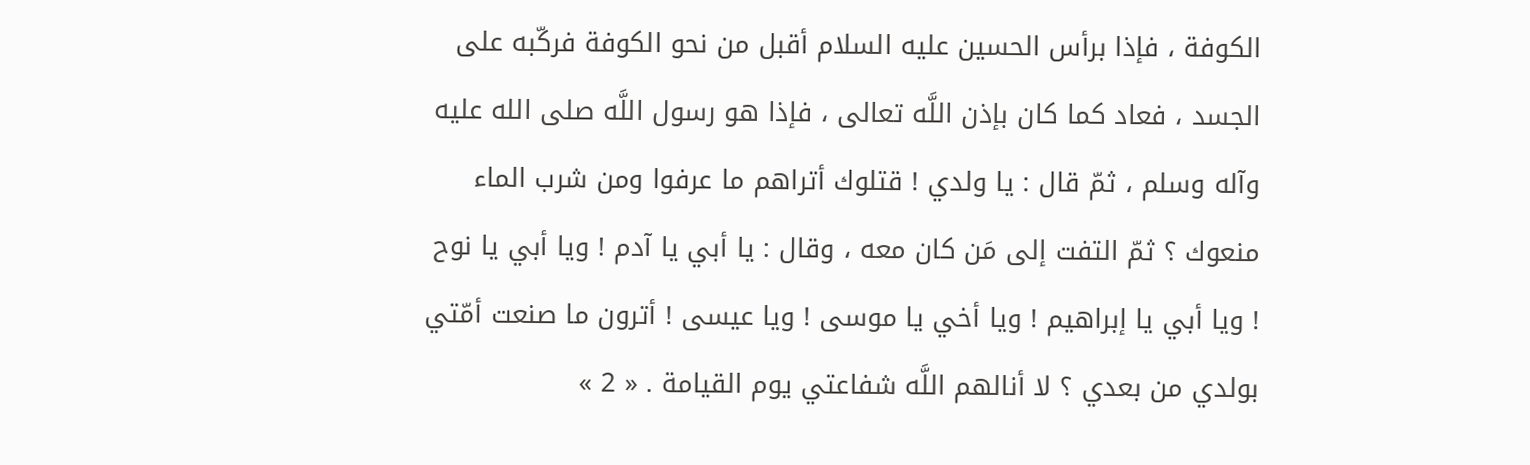الكوفة ، فإذا برأس الحسين عليه السلام أقبل من نحو الكوفة فركّبه على الجسد ، فعاد كما كان بإذن اللَّه تعالى ، فإذا هو رسول اللَّه صلى الله عليه وآله وسلم ، ثمّ قال : يا ولدي ! قتلوك أتراهم ما عرفوا ومن شرب الماء منعوك ؟ ثمّ التفت إلى مَن كان معه ، وقال : يا أبي يا آدم ! ويا أبي يا نوح ! ويا أبي يا إبراهيم ! ويا أخي يا موسى ! ويا عيسى ! أترون ما صنعت أمّتي بولدي من بعدي ؟ لا أنالهم اللَّه شفاعتي يوم القيامة . « 2 »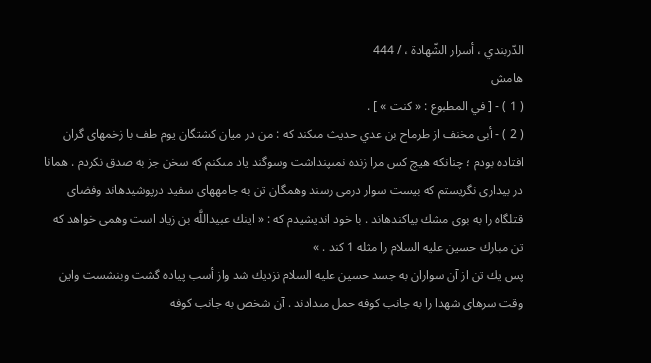الدّربندي ، أسرار الشّهادة ، / 444
هامش
( 1 ) - [ في المطبوع : « كنت » ] .
( 2 ) - أبى مخنف از طرماح بن عدي حديث مىكند كه : من در ميان كشتگان يوم طف با زخمهاى گران افتاده بودم ؛ چنانكه هيچ كس مرا زنده نمىپنداشت وسوگند ياد مىكنم كه سخن جز به صدق نكردم . همانا در بيدارى نگريستم كه بيست سوار درمى رسند وهمگان تن به جامههاى سفيد درپوشيدهاند وفضاى قتلگاه را به بوى مشك بياكندهاند . با خود انديشيدم كه : « اينك عبيداللَّه بن زياد است وهمى خواهد كه تن مبارك حسين عليه السلام را مثله 1 كند . »
پس يك تن از آن سواران به جسد حسين عليه السلام نزديك شد واز أسب پياده گشت وبنشست واين وقت سرهاى شهدا را به جانب كوفه حمل مىدادند . آن شخص به جانب كوفه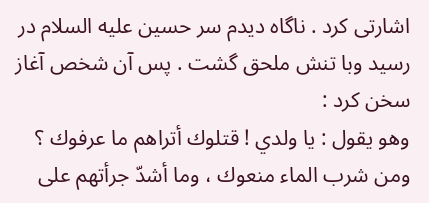اشارتى كرد . ناگاه ديدم سر حسين عليه السلام در رسيد وبا تنش ملحق گشت . پس آن شخص آغاز سخن كرد :
وهو يقول : يا ولدي ! قتلوك أتراهم ما عرفوك ؟ ومن شرب الماء منعوك ، وما أشدّ جرأتهم على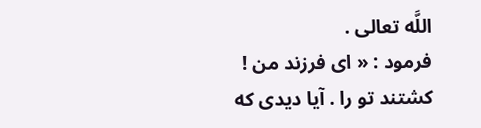اللَّه تعالى .
فرمود : « اى فرزند من ! كشتند تو را . آيا ديدى كه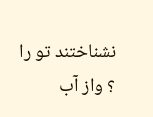نشناختند تو را ؟ واز آب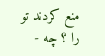منع كردند تو را ؟ چه -